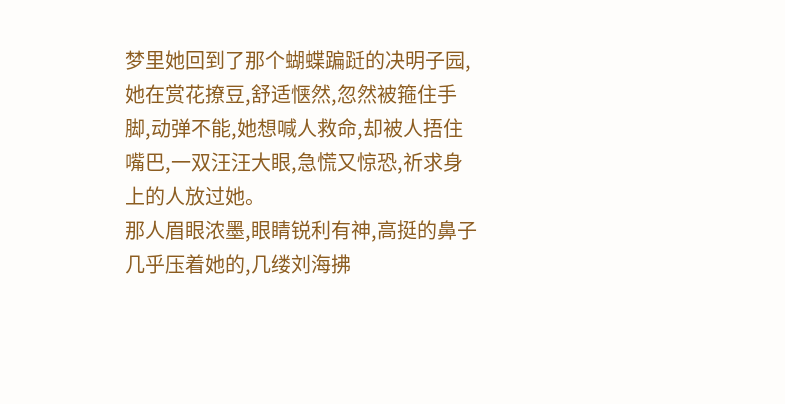梦里她回到了那个蝴蝶蹁跹的决明子园,她在赏花撩豆,舒适惬然,忽然被箍住手脚,动弹不能,她想喊人救命,却被人捂住嘴巴,一双汪汪大眼,急慌又惊恐,祈求身上的人放过她。
那人眉眼浓墨,眼睛锐利有神,高挺的鼻子几乎压着她的,几缕刘海拂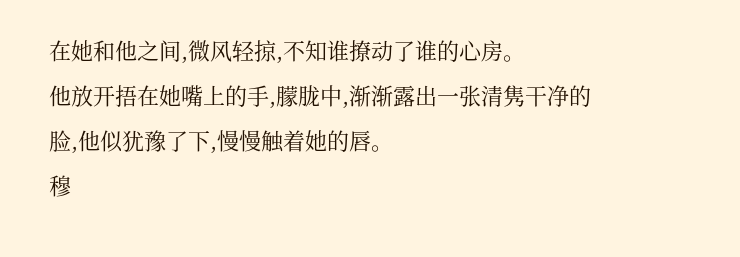在她和他之间,微风轻掠,不知谁撩动了谁的心房。
他放开捂在她嘴上的手,朦胧中,渐渐露出一张清隽干净的脸,他似犹豫了下,慢慢触着她的唇。
穆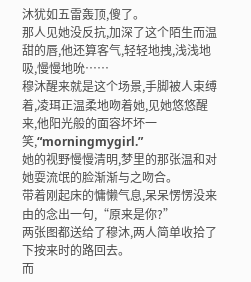沐犹如五雷轰顶,傻了。
那人见她没反抗,加深了这个陌生而温甜的唇,他还算客气,轻轻地拽,浅浅地吸,慢慢地吮……
穆沐醒来就是这个场景,手脚被人束缚着,凌珥正温柔地吻着她,见她悠悠醒来,他阳光般的面容坏坏一笑,“morningmygirl.”
她的视野慢慢清明,梦里的那张温和对她耍流氓的脸渐渐与之吻合。
带着刚起床的慵懒气息,呆呆愣愣没来由的念出一句,“原来是你?”
两张图都送给了穆沐,两人简单收拾了下按来时的路回去。
而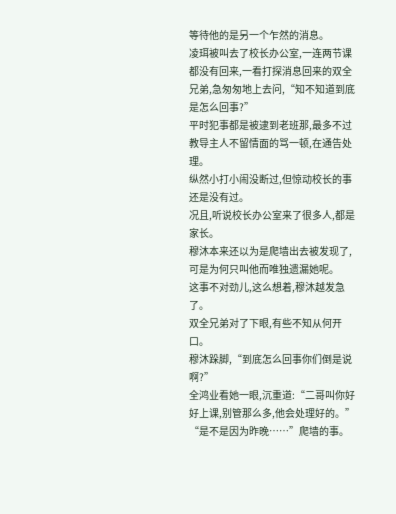等待他的是另一个乍然的消息。
凌珥被叫去了校长办公室,一连两节课都没有回来,一看打探消息回来的双全兄弟,急匆匆地上去问,“知不知道到底是怎么回事?”
平时犯事都是被逮到老班那,最多不过教导主人不留情面的骂一顿,在通告处理。
纵然小打小闹没断过,但惊动校长的事还是没有过。
况且,听说校长办公室来了很多人,都是家长。
穆沐本来还以为是爬墙出去被发现了,可是为何只叫他而唯独遗漏她呢。
这事不对劲儿,这么想着,穆沐越发急了。
双全兄弟对了下眼,有些不知从何开口。
穆沐跺脚,“到底怎么回事你们倒是说啊?”
全鸿业看她一眼,沉重道:“二哥叫你好好上课,别管那么多,他会处理好的。”
“是不是因为昨晚……”爬墙的事。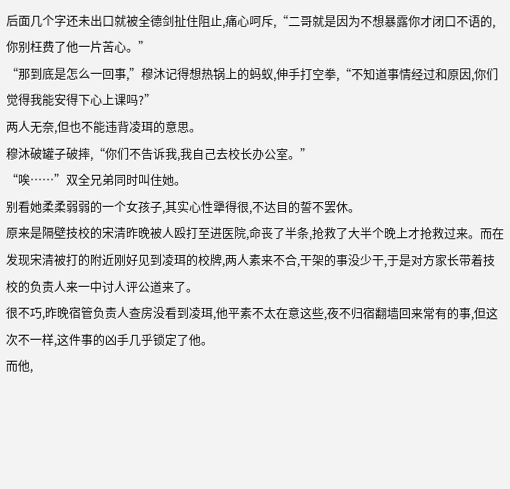后面几个字还未出口就被全德剑扯住阻止,痛心呵斥,“二哥就是因为不想暴露你才闭口不语的,你别枉费了他一片苦心。”
“那到底是怎么一回事,”穆沐记得想热锅上的蚂蚁,伸手打空拳,“不知道事情经过和原因,你们觉得我能安得下心上课吗?”
两人无奈,但也不能违背凌珥的意思。
穆沐破罐子破摔,“你们不告诉我,我自己去校长办公室。”
“唉……”双全兄弟同时叫住她。
别看她柔柔弱弱的一个女孩子,其实心性犟得很,不达目的誓不罢休。
原来是隔壁技校的宋清昨晚被人殴打至进医院,命丧了半条,抢救了大半个晚上才抢救过来。而在发现宋清被打的附近刚好见到凌珥的校牌,两人素来不合,干架的事没少干,于是对方家长带着技校的负责人来一中讨人评公道来了。
很不巧,昨晚宿管负责人查房没看到凌珥,他平素不太在意这些,夜不归宿翻墙回来常有的事,但这次不一样,这件事的凶手几乎锁定了他。
而他,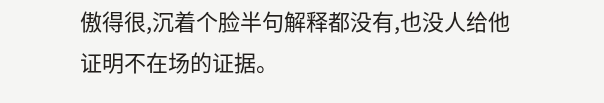傲得很,沉着个脸半句解释都没有,也没人给他证明不在场的证据。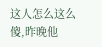这人怎么这么傻,昨晚他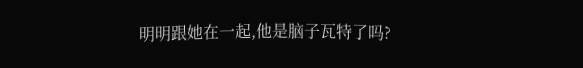明明跟她在一起,他是脑子瓦特了吗?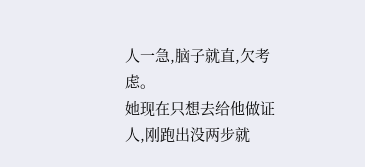人一急,脑子就直,欠考虑。
她现在只想去给他做证人,刚跑出没两步就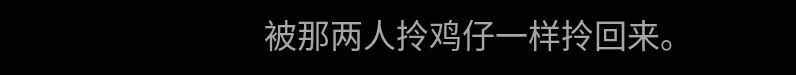被那两人拎鸡仔一样拎回来。